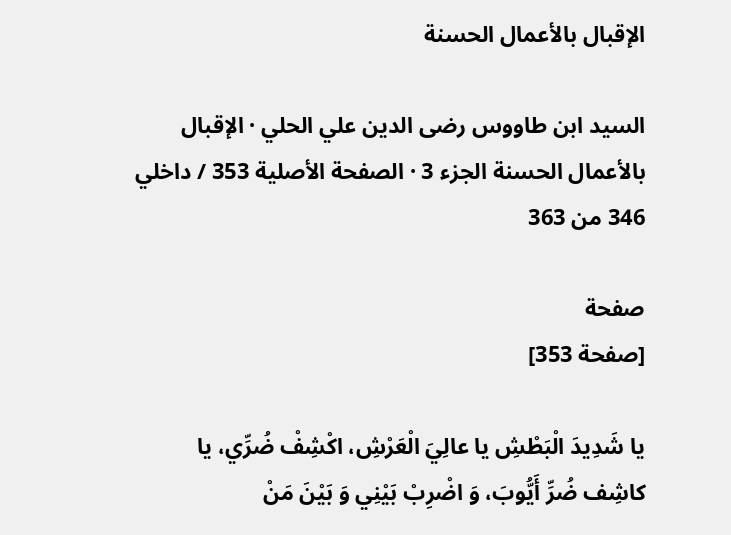الإقبال بالأعمال الحسنة

السيد ابن طاووس رضى الدين علي الحلي · الإقبال بالأعمال الحسنة الجزء 3 · الصفحة الأصلية 353 / داخلي 346 من 363

صفحة
[صفحة 353]

يا شَدِيدَ الْبَطْشِ يا عالِيَ الْعَرْشِ، اكْشِفْ ضُرِّي، يا كاشِف ضُرِّ أَيُّوبَ، وَ اضْرِبْ بَيْنِي وَ بَيْنَ مَنْ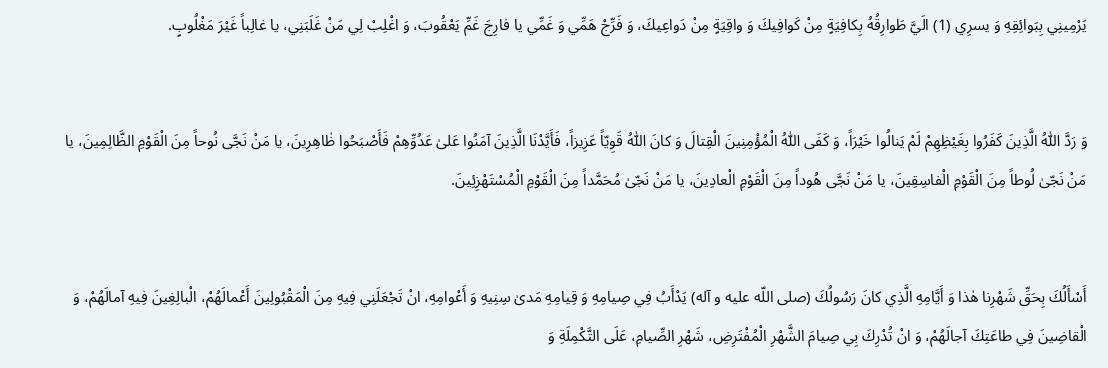يَرْمِينِي بِبَوائِقِهِ وَ يسرِي (1) الَيَّ طَوارِقُهُ بِكافِيَةٍ مِنْ كَوافِيكَ وَ واقِيَةٍ مِنْ دَواعِيكَ، وَ فَرِّجْ هَمِّي وَ غَمِّي يا فارِجَ غَمِّ يَعْقُوبَ، وَ اغْلِبْ لِي مَنْ غَلَبَنِي، يا غالِباً غَيْرَ مَغْلُوبٍ.


وَ رَدَّ اللّٰهُ الَّذِينَ كَفَرُوا بِغَيْظِهِمْ لَمْ يَنالُوا خَيْرَاً، وَ كَفَى اللّٰهُ الْمُؤْمِنِينَ الْقِتالَ وَ كانَ اللّٰهُ قَوِيّاً عَزِيزاً، فَأَيَّدْنَا الَّذِينَ آمَنُوا عَلىٰ عَدُوِّهِمْ فَأَصْبَحُوا ظٰاهِرِينَ، يا مَنْ نَجَّى نُوحاً مِنَ الْقَوْمِ الظَّالِمِينَ، يا مَنْ نَجّىٰ لُوطاً مِنَ الْقَوْمِ الْفاسِقِينَ، يا مَنْ نَجَّى هُوداً مِنَ الْقَوْمِ الْعادِينَ، يا مَنْ نَجّىٰ مُحَمَّداً مِنَ الْقَوْمِ الْمُسْتَهْزِئِينَ.


أَسْأَلُكَ بِحَقِّ شَهْرِنا هٰذا وَ أَيَّامِهِ الَّذِي كانَ رَسُولُكَ (صلى اللّه عليه و آله) يَدْأَبُ فِي صِيامِهِ وَ قِيامِهِ مَدىٰ سِنِيهِ وَ أَعْوامِهِ، انْ تَجْعَلَنِي فِيهِ مِنَ الْمَقْبُولِينَ أَعْمالَهُمْ، الْبالِغِينَ فِيهِ آمالَهُمْ، وَ الْقاضِينَ فِي طاعَتِكَ آجالَهُمْ، وَ انْ تُدْرِكَ بِي صِيامَ الشَّهْرِ الْمُفْتَرِضِ، شَهْرِ الصِّيامِ، عَلَى التَّكْمِلَةِ وَ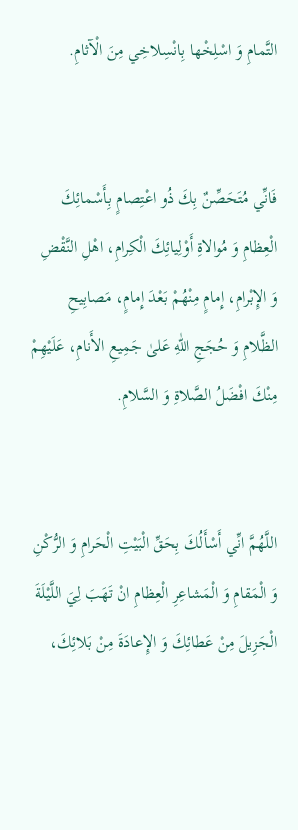التَّمامِ وَ اسْلِخْها بِانْسِلاخِي مِنَ الْآثامِ.


فَانِّي مُتَحَصِّنٌ بِكَ ذُو اعْتِصامٍ بِأَسْمائِكَ الْعِظامِ وَ مُوالاةِ أَوْلِيائِكَ الْكِرامِ، اهْلِ النَّقْضِ وَ الإِبْرامِ، إِمامٍ مِنْهُمْ بَعْدَ إِمامٍ، مَصابِيحِ الظَّلامِ وَ حُجَجِ اللّٰهِ عَلىٰ جَمِيعِ الأَنامِ، عَلَيْهِمْ مِنْكَ افْضَلُ الصَّلاةِ وَ السَّلامِ.


اللَّهُمَّ انِّي أَسْأَلُكَ بِحَقِّ الْبَيْتِ الْحَرامِ وَ الرُّكْنِ وَ الْمَقامِ وَ الْمَشاعِرِ الْعِظامِ انْ تَهَبَ لِيَ اللَّيْلَةَ الْجَزِيلَ مِنْ عَطائِكَ وَ الإِعادَةَ مِنْ بَلائِكَ،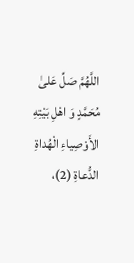اللَّهُمَّ صَلِّ عَلىٰ مُحَمَّدٍ وَ اهْلِ بَيْتِهِ الأَوْصِياءِ الْهُداةِ الدُّعاةِ (2)،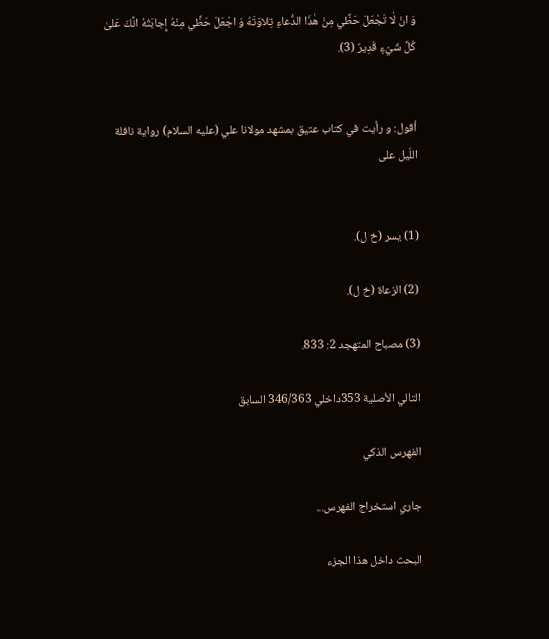وَ انْ لٰا تَجْعَلَ حَظِّي مِنْ هٰذَا الدُّعاءِ تِلاوَتَهُ وَ اجْعَلْ حَظِّي مِنْهُ إِجابَتُهُ انَّكَ عَلىٰ كُلِّ شَيْءٍ قَدِيرٌ (3).


أقول: و رأيت في كتاب عتيق بمشهد مولانا علي (عليه السلام) رواية نافلة اللّيل على


(1) يسر (خ ل).

(2) الزعاة (خ ل).

(3) مصباح المتهجد 2: 833.

التالي الأصلية 353داخلي 346/363 السابق

الفهرس الذكي

جاري استخراج الفهرس...

البحث داخل هذا الجزء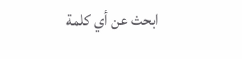ابحث عن أي كلمة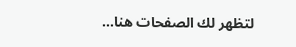لتظهر لك الصفحات هنا...